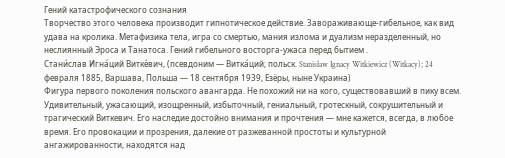Гений катастрофического сознания
Творчество этого человека производит гипнотическое действие. Завораживающе-гибельное, как вид удава на кролика. Метафизика тела, игра со смертью, мания излома и дуализм неразделенный, но неслиянный Эроса и Танатоса. Гений гибельного восторга-ужаса перед бытием .
Стани́слав Игна́ций Витке́вич, (псевдоним — Витка́ций; польск. Stanisław Ignacy Witkiewicz (Witkacy); 24 февраля 1885, Варшава, Польша — 18 сентября 1939, Езёры, ныне Украина)
Фигура первого поколения польского авангарда. Не похожий ни на кого, существовавший в пику всем. Удивительный, ужасающий, изощренный, избыточный, гениальный, гротескный, сокрушительный и трагический Виткевич. Его наследие достойно внимания и прочтения — мне кажется, всегда, в любое время. Его провокации и прозрения, далекие от разжеванной простоты и культурной ангажированности, находятся над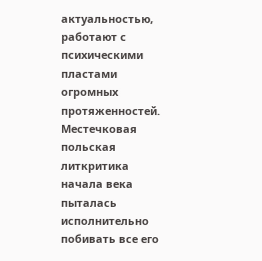актуальностью, работают с психическими пластами огромных протяженностей.
Местечковая польская литкритика начала века пыталась исполнительно побивать все его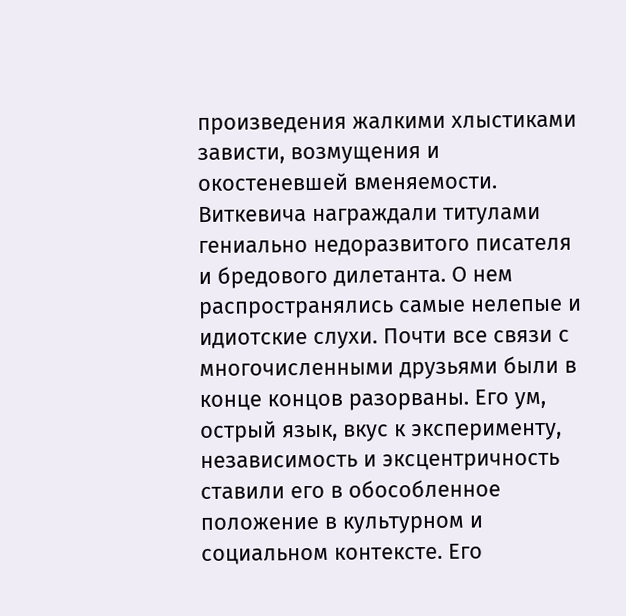произведения жалкими хлыстиками зависти, возмущения и окостеневшей вменяемости. Виткевича награждали титулами гениально недоразвитого писателя и бредового дилетанта. О нем распространялись самые нелепые и идиотские слухи. Почти все связи с многочисленными друзьями были в конце концов разорваны. Его ум, острый язык, вкус к эксперименту, независимость и эксцентричность ставили его в обособленное положение в культурном и социальном контексте. Его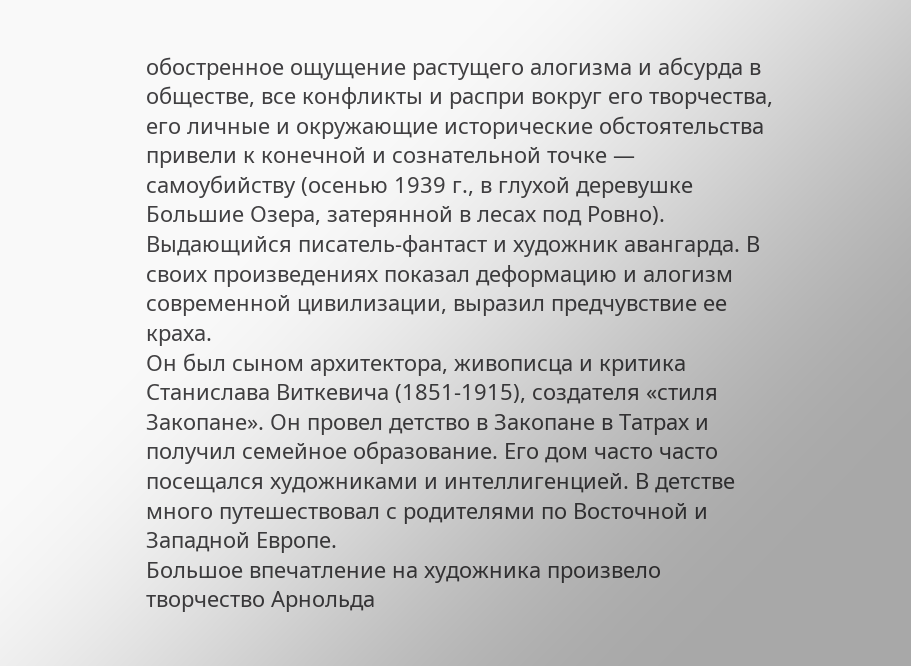обостренное ощущение растущего алогизма и абсурда в обществе, все конфликты и распри вокруг его творчества, его личные и окружающие исторические обстоятельства привели к конечной и сознательной точке — самоубийству (осенью 1939 г., в глухой деревушке Большие Озера, затерянной в лесах под Ровно).
Выдающийся писатель-фантаст и художник авангарда. В своих произведениях показал деформацию и алогизм современной цивилизации, выразил предчувствие ее краха.
Он был сыном архитектора, живописца и критика Станислава Виткевича (1851-1915), создателя «стиля Закопане». Он провел детство в Закопане в Татрах и получил семейное образование. Его дом часто часто посещался художниками и интеллигенцией. В детстве много путешествовал с родителями по Восточной и Западной Европе.
Большое впечатление на художника произвело творчество Арнольда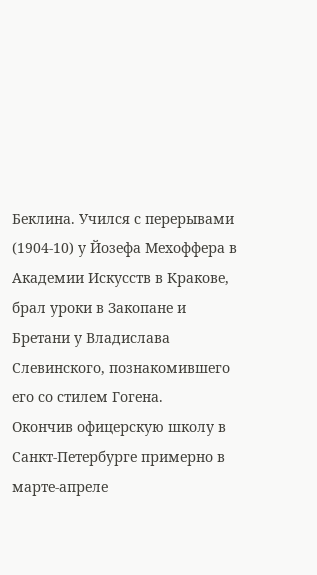Беклина. Учился с перерывами (1904-10) у Йозефа Мехоффера в Академии Искусств в Кракове, брал уроки в Закопане и Бретани у Владислава Слевинского, познакомившего его со стилем Гогена.
Окончив офицерскую школу в Санкт-Петербурге примерно в марте-апреле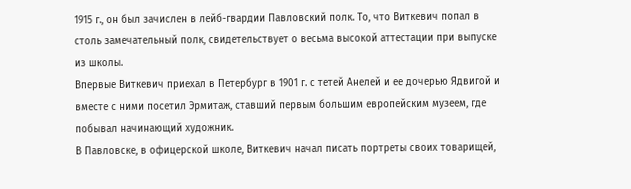1915 г., он был зачислен в лейб-гвардии Павловский полк. То, что Виткевич попал в столь замечательный полк, свидетельствует о весьма высокой аттестации при выпуске из школы.
Впервые Виткевич приехал в Петербург в 1901 г. с тетей Анелей и ее дочерью Ядвигой и вместе с ними посетил Эрмитаж, ставший первым большим европейским музеем, где побывал начинающий художник.
В Павловске, в офицерской школе, Виткевич начал писать портреты своих товарищей,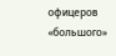офицеров «большого»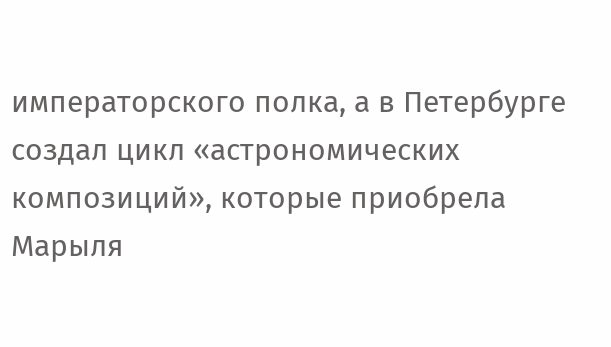императорского полка, а в Петербурге создал цикл «астрономических композиций», которые приобрела Марыля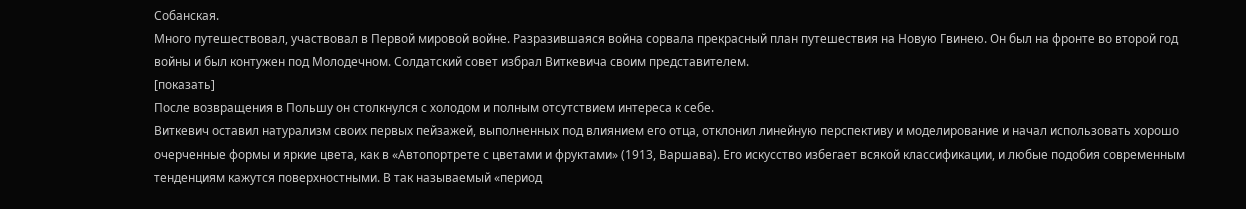Собанская.
Много путешествовал, участвовал в Первой мировой войне. Разразившаяся война сорвала прекрасный план путешествия на Новую Гвинею. Он был на фронте во второй год войны и был контужен под Молодечном. Солдатский совет избрал Виткевича своим представителем.
[показать]
После возвращения в Польшу он столкнулся с холодом и полным отсутствием интереса к себе.
Виткевич оставил натурализм своих первых пейзажей, выполненных под влиянием его отца, отклонил линейную перспективу и моделирование и начал использовать хорошо очерченные формы и яркие цвета, как в «Автопортрете с цветами и фруктами» (1913, Варшава). Его искусство избегает всякой классификации, и любые подобия современным тенденциям кажутся поверхностными. В так называемый «период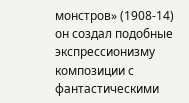монстров» (1908-14) он создал подобные экспрессионизму композиции с фантастическими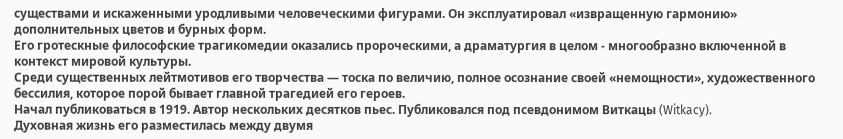существами и искаженными уродливыми человеческими фигурами. Он эксплуатировал «извращенную гармонию» дополнительных цветов и бурных форм.
Его гротескные философские трагикомедии оказались пророческими, а драматургия в целом - многообразно включенной в контекст мировой культуры.
Среди существенных лейтмотивов его творчества — тоска по величию, полное осознание своей «немощности», художественного бессилия, которое порой бывает главной трагедией его героев.
Начал публиковаться в 1919. Автор нескольких десятков пьес. Публиковался под псевдонимом Виткацы (Witkacy).
Духовная жизнь его разместилась между двумя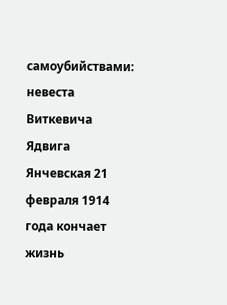самоубийствами: невеста Виткевича Ядвига Янчевская 21 февраля 1914 года кончает жизнь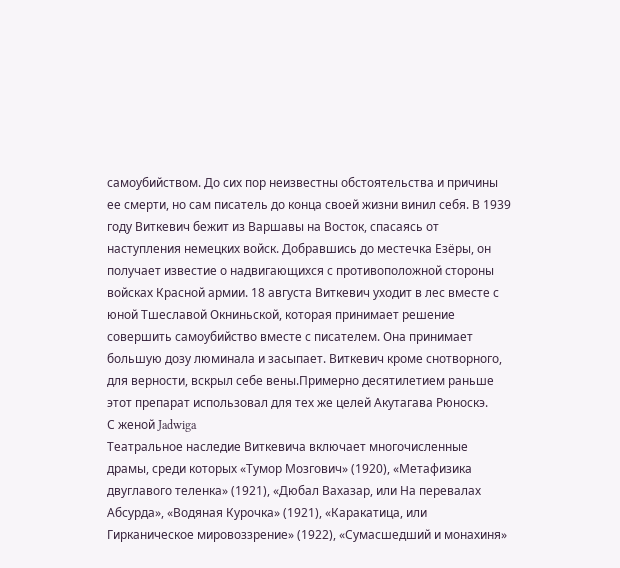самоубийством. До сих пор неизвестны обстоятельства и причины ее смерти, но сам писатель до конца своей жизни винил себя. В 1939 году Виткевич бежит из Варшавы на Восток, спасаясь от наступления немецких войск. Добравшись до местечка Езёры, он получает известие о надвигающихся с противоположной стороны войсках Красной армии. 18 августа Виткевич уходит в лес вместе с юной Тшеславой Окниньской, которая принимает решение совершить самоубийство вместе с писателем. Она принимает большую дозу люминала и засыпает. Виткевич кроме снотворного, для верности, вскрыл себе вены.Примерно десятилетием раньше этот препарат использовал для тех же целей Акутагава Рюноскэ.
С женой Jadwiga
Театральное наследие Виткевича включает многочисленные драмы, среди которых «Тумор Мозгович» (1920), «Метафизика двуглавого теленка» (1921), «Дюбал Вахазар, или На перевалах Абсурда», «Водяная Курочка» (1921), «Каракатица, или Гирканическое мировоззрение» (1922), «Сумасшедший и монахиня»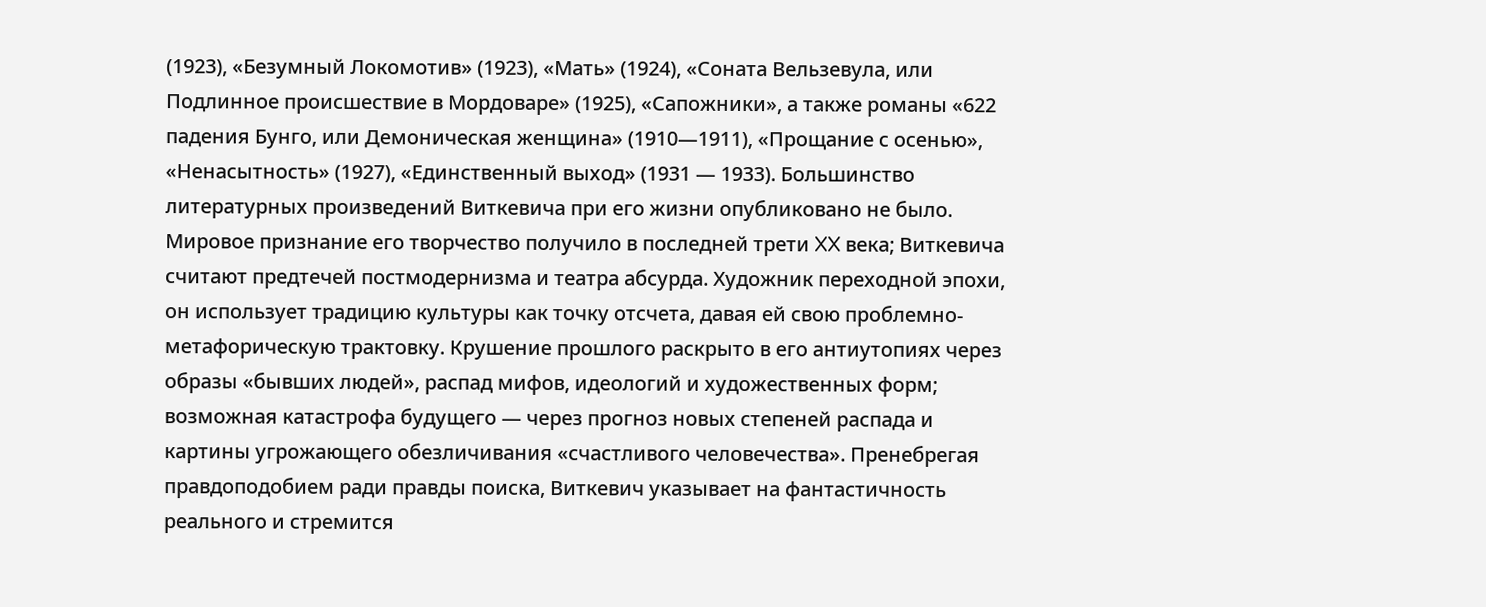(1923), «Безумный Локомотив» (1923), «Мать» (1924), «Соната Вельзевула, или Подлинное происшествие в Мордоваре» (1925), «Сапожники», а также романы «622 падения Бунго, или Демоническая женщина» (1910—1911), «Прощание с осенью», «Ненасытность» (1927), «Единственный выход» (1931 — 1933). Большинство литературных произведений Виткевича при его жизни опубликовано не было. Мировое признание его творчество получило в последней трети XX века; Виткевича считают предтечей постмодернизма и театра абсурда. Художник переходной эпохи, он использует традицию культуры как точку отсчета, давая ей свою проблемно-метафорическую трактовку. Крушение прошлого раскрыто в его антиутопиях через образы «бывших людей», распад мифов, идеологий и художественных форм; возможная катастрофа будущего — через прогноз новых степеней распада и картины угрожающего обезличивания «счастливого человечества». Пренебрегая правдоподобием ради правды поиска, Виткевич указывает на фантастичность реального и стремится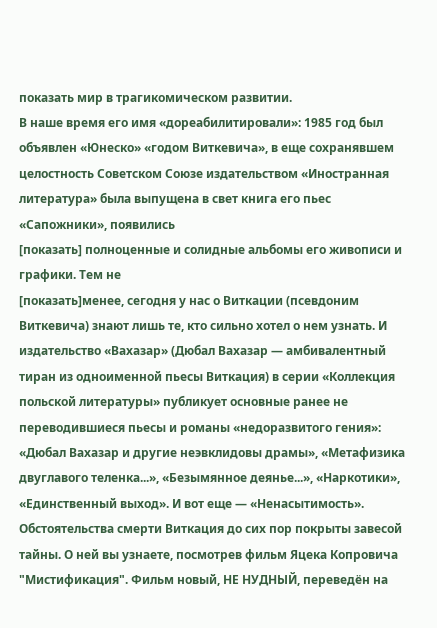показать мир в трагикомическом развитии.
В наше время его имя «дореабилитировали»: 1985 год был объявлен «Юнеско» «годом Виткевича», в еще сохранявшем целостность Советском Союзе издательством «Иностранная литература» была выпущена в свет книга его пьес «Сапожники», появились
[показать] полноценные и солидные альбомы его живописи и графики. Тем не
[показать]менее, сегодня у нас о Виткации (псевдоним Виткевича) знают лишь те, кто сильно хотел о нем узнать. И издательство «Вахазар» (Дюбал Вахазар — амбивалентный тиран из одноименной пьесы Виткация) в серии «Коллекция польской литературы» публикует основные ранее не переводившиеся пьесы и романы «недоразвитого гения»: «Дюбал Вахазар и другие неэвклидовы драмы», «Метафизика двуглавого теленка...», «Безымянное деянье...», «Наркотики», «Единственный выход». И вот еще — «Ненасытимость». Обстоятельства смерти Виткация до сих пор покрыты завесой тайны. О ней вы узнаете, посмотрев фильм Яцека Копровича "Мистификация". Фильм новый, НЕ НУДНЫЙ, переведён на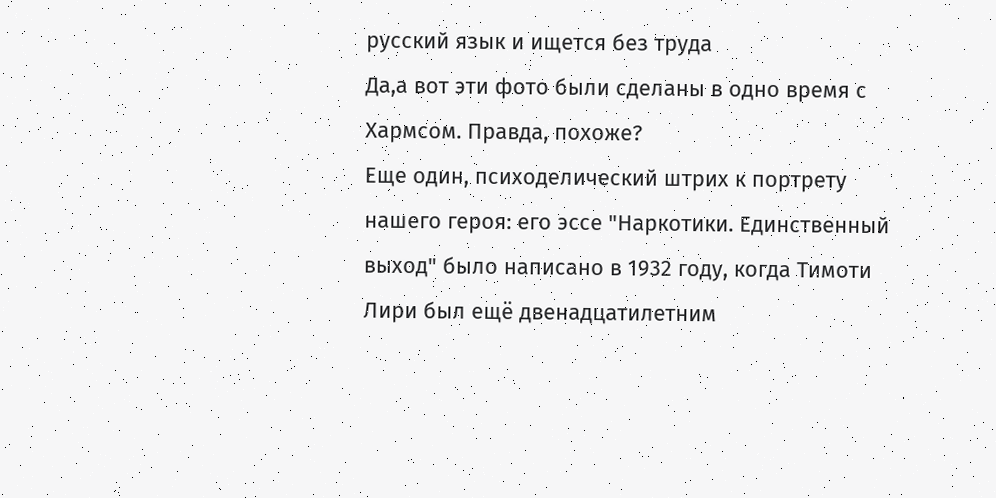русский язык и ищется без труда
Да,а вот эти фото были сделаны в одно время с Хармсом. Правда, похоже?
Еще один, психоделический штрих к портрету нашего героя: его эссе "Наркотики. Единственный выход" было написано в 1932 году, когда Тимоти Лири был ещё двенадцатилетним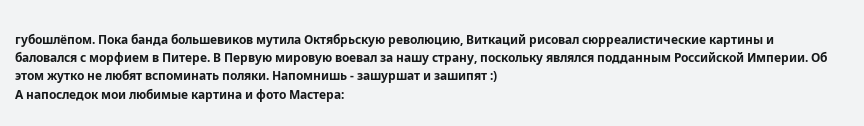губошлёпом. Пока банда большевиков мутила Октябрьскую революцию, Виткаций рисовал сюрреалистические картины и баловался с морфием в Питере. В Первую мировую воевал за нашу страну, поскольку являлся подданным Российской Империи. Об этом жутко не любят вспоминать поляки. Напомнишь - зашуршат и зашипят :)
А напоследок мои любимые картина и фото Мастера: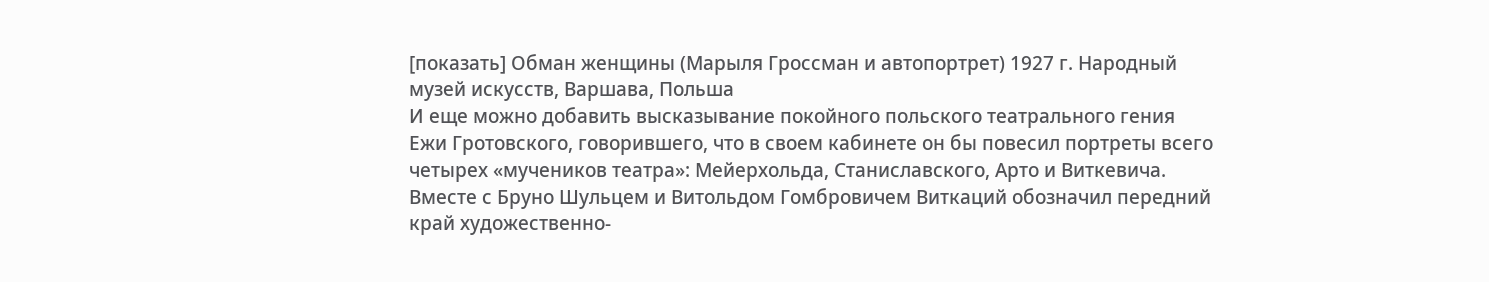[показать] Обман женщины (Марыля Гроссман и автопортрет) 1927 г. Народный музей искусств, Варшава, Польша
И еще можно добавить высказывание покойного польского театрального гения Ежи Гротовского, говорившего, что в своем кабинете он бы повесил портреты всего четырех «мучеников театра»: Мейерхольда, Станиславского, Арто и Виткевича.
Вместе с Бруно Шульцем и Витольдом Гомбровичем Виткаций обозначил передний край художественно-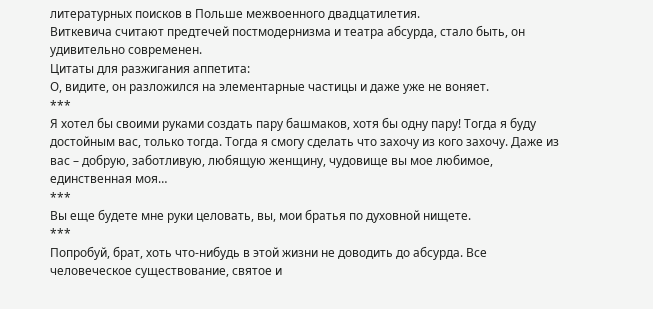литературных поисков в Польше межвоенного двадцатилетия.
Виткевича считают предтечей постмодернизма и театра абсурда, стало быть, он удивительно современен.
Цитаты для разжигания аппетита:
О, видите, он разложился на элементарные частицы и даже уже не воняет.
***
Я хотел бы своими руками создать пару башмаков, хотя бы одну пару! Тогда я буду достойным вас, только тогда. Тогда я смогу сделать что захочу из кого захочу. Даже из вас – добрую, заботливую, любящую женщину, чудовище вы мое любимое, единственная моя…
***
Вы еще будете мне руки целовать, вы, мои братья по духовной нищете.
***
Попробуй, брат, хоть что-нибудь в этой жизни не доводить до абсурда. Все человеческое существование, святое и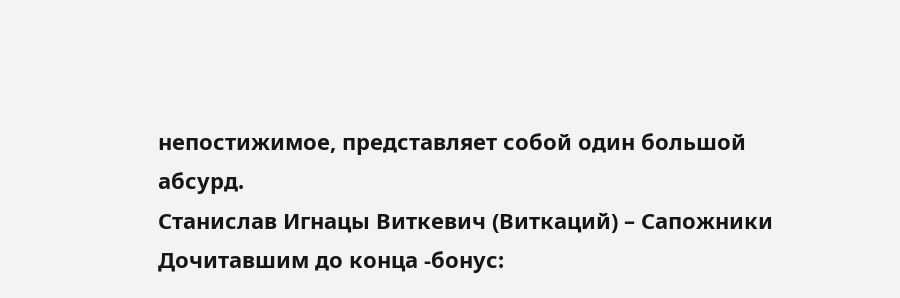непостижимое, представляет собой один большой абсурд.
Станислав Игнацы Виткевич (Виткаций) – Сапожники
Дочитавшим до конца -бонус: